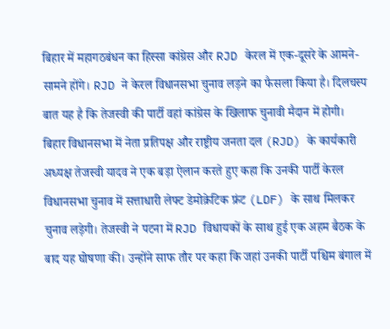बिहार में महागठबंधन का हिस्सा कांग्रेस और RJD केरल में एक-दूसरे के आमने-सामने होंगे। RJD ने केरल विधानसभा चुनाव लड़ने का फैसला किया है। दिलचस्प बात यह है कि तेजस्वी की पार्टी वहां कांग्रेस के खिलाफ चुनावी मैदान में होगी।
बिहार विधानसभा में नेता प्रतिपक्ष और राष्ट्रीय जनता दल (RJD) के कार्यकारी अध्यक्ष तेजस्वी यादव ने एक बड़ा ऐलान करते हुए कहा कि उनकी पार्टी केरल विधानसभा चुनाव में सत्ताधारी लेफ्ट डेमोक्रेटिक फ्रंट (LDF) के साथ मिलकर चुनाव लड़ेगी। तेजस्वी ने पटना में RJD विधायकों के साथ हुई एक अहम बैठक के बाद यह घोषणा की। उन्होंने साफ तौर पर कहा कि जहां उनकी पार्टी पश्चिम बंगाल में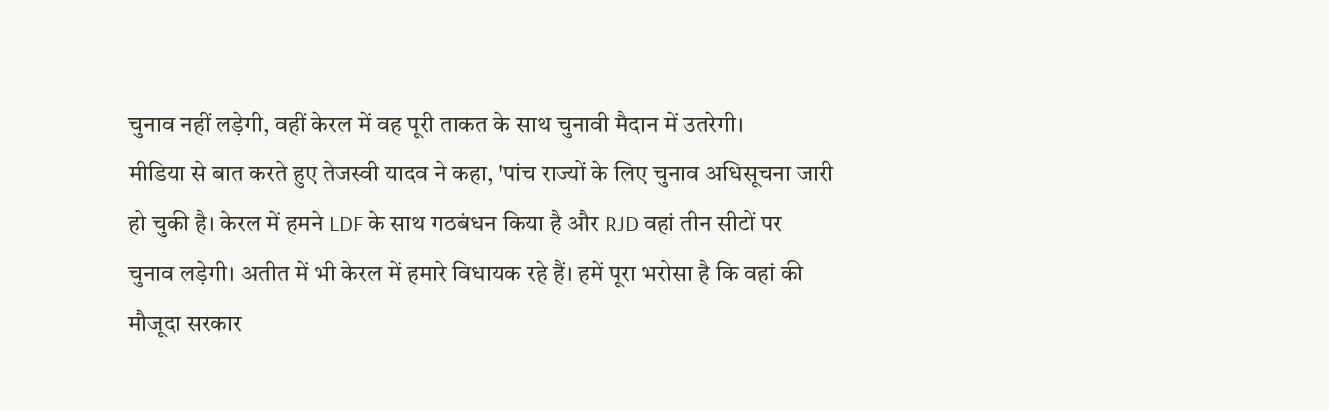चुनाव नहीं लड़ेगी, वहीं केरल में वह पूरी ताकत के साथ चुनावी मैदान में उतरेगी।
मीडिया से बात करते हुए तेजस्वी यादव ने कहा, 'पांच राज्यों के लिए चुनाव अधिसूचना जारी हो चुकी है। केरल में हमने LDF के साथ गठबंधन किया है और RJD वहां तीन सीटों पर चुनाव लड़ेगी। अतीत में भी केरल में हमारे विधायक रहे हैं। हमें पूरा भरोसा है कि वहां की मौजूदा सरकार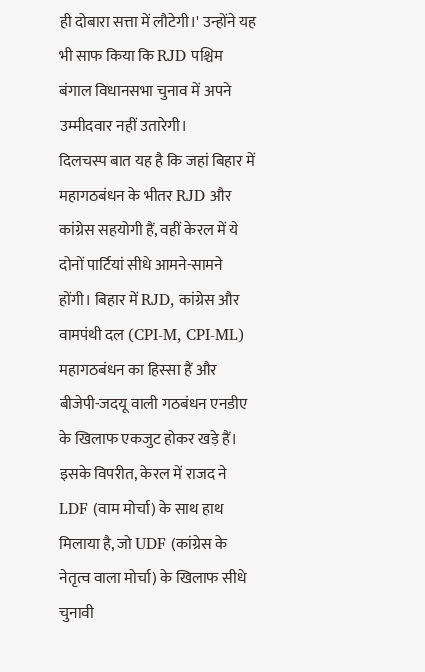ही दोबारा सत्ता में लौटेगी।' उन्होंने यह भी साफ किया कि RJD पश्चिम बंगाल विधानसभा चुनाव में अपने उम्मीदवार नहीं उतारेगी।
दिलचस्प बात यह है कि जहां बिहार में महागठबंधन के भीतर RJD और कांग्रेस सहयोगी हैं, वहीं केरल में ये दोनों पार्टियां सीधे आमने-सामने होंगी। बिहार में RJD, कांग्रेस और वामपंथी दल (CPI-M, CPI-ML) महागठबंधन का हिस्सा हैं और बीजेपी-जदयू वाली गठबंधन एनडीए के खिलाफ एकजुट होकर खड़े हैं। इसके विपरीत, केरल में राजद ने LDF (वाम मोर्चा) के साथ हाथ मिलाया है, जो UDF (कांग्रेस के नेतृत्व वाला मोर्चा) के खिलाफ सीधे चुनावी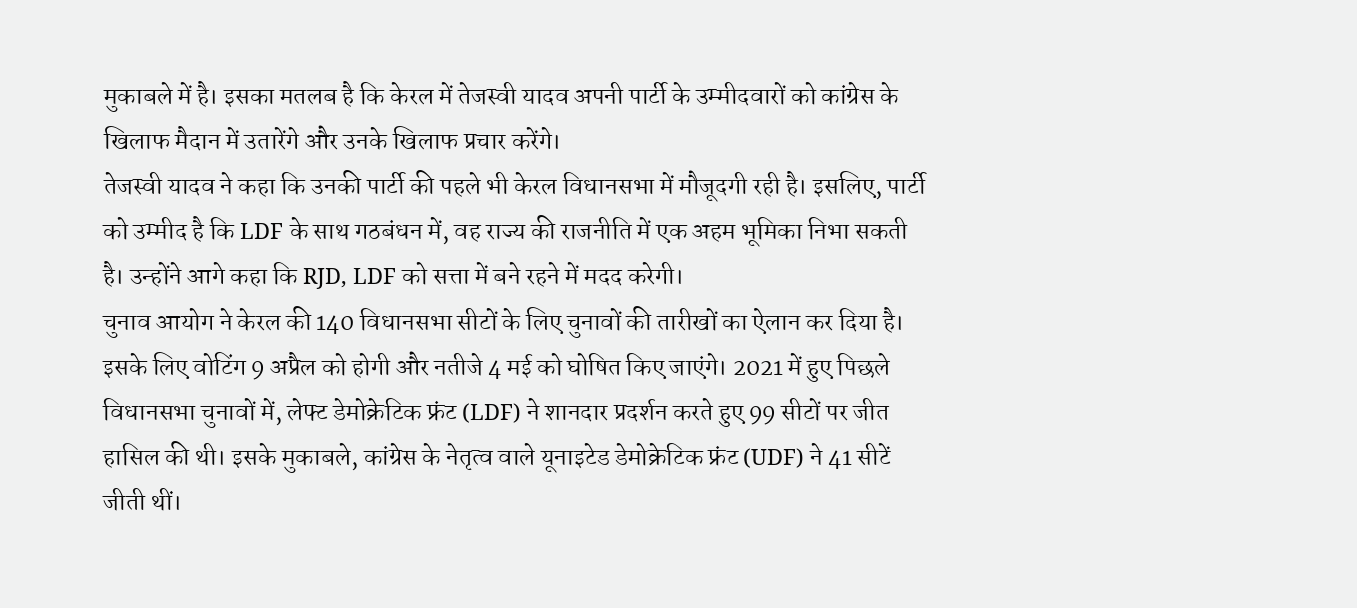मुकाबले में है। इसका मतलब है कि केरल में तेजस्वी यादव अपनी पार्टी के उम्मीदवारों को कांग्रेस के खिलाफ मैदान में उतारेंगे और उनके खिलाफ प्रचार करेंगे।
तेजस्वी यादव ने कहा कि उनकी पार्टी की पहले भी केरल विधानसभा में मौजूदगी रही है। इसलिए, पार्टी को उम्मीद है कि LDF के साथ गठबंधन में, वह राज्य की राजनीति में एक अहम भूमिका निभा सकती है। उन्होंने आगे कहा कि RJD, LDF को सत्ता में बने रहने में मदद करेगी।
चुनाव आयोग ने केरल की 140 विधानसभा सीटों के लिए चुनावों की तारीखों का ऐलान कर दिया है। इसके लिए वोटिंग 9 अप्रैल को होगी और नतीजे 4 मई को घोषित किए जाएंगे। 2021 में हुए पिछले विधानसभा चुनावों में, लेफ्ट डेमोक्रेटिक फ्रंट (LDF) ने शानदार प्रदर्शन करते हुए 99 सीटों पर जीत हासिल की थी। इसके मुकाबले, कांग्रेस के नेतृत्व वाले यूनाइटेड डेमोक्रेटिक फ्रंट (UDF) ने 41 सीटें जीती थीं।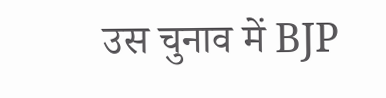उस चुनाव में BJP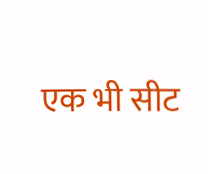एक भी सीट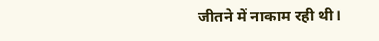जीतने में नाकाम रही थी।